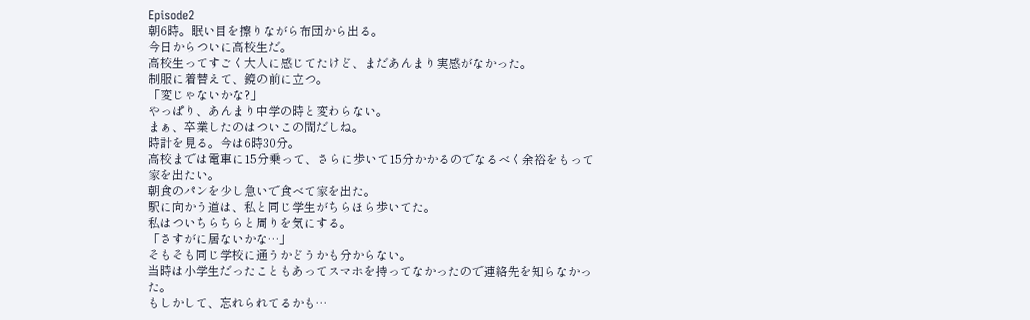Episode2
朝6時。眠い目を擦りながら布団から出る。
今日からついに高校生だ。
高校生ってすごく大人に感じてたけど、まだあんまり実感がなかった。
制服に着替えて、鏡の前に立つ。
「変じゃないかな?」
やっぱり、あんまり中学の時と変わらない。
まぁ、卒業したのはついこの間だしね。
時計を見る。今は6時30分。
高校までは電車に15分乗って、さらに歩いて15分かかるのでなるべく余裕をもって家を出たい。
朝食のパンを少し急いで食べて家を出た。
駅に向かう道は、私と同じ学生がちらほら歩いてた。
私はついちらちらと周りを気にする。
「さすがに居ないかな…」
そもそも同じ学校に通うかどうかも分からない。
当時は小学生だったこともあってスマホを持ってなかったので連絡先を知らなかった。
もしかして、忘れられてるかも…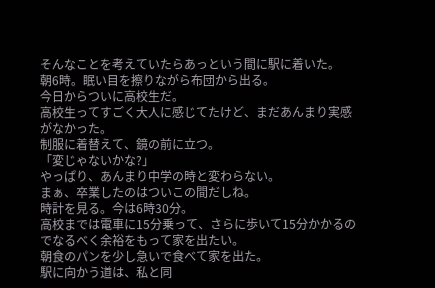そんなことを考えていたらあっという間に駅に着いた。
朝6時。眠い目を擦りながら布団から出る。
今日からついに高校生だ。
高校生ってすごく大人に感じてたけど、まだあんまり実感がなかった。
制服に着替えて、鏡の前に立つ。
「変じゃないかな?」
やっぱり、あんまり中学の時と変わらない。
まぁ、卒業したのはついこの間だしね。
時計を見る。今は6時30分。
高校までは電車に15分乗って、さらに歩いて15分かかるのでなるべく余裕をもって家を出たい。
朝食のパンを少し急いで食べて家を出た。
駅に向かう道は、私と同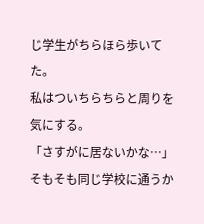じ学生がちらほら歩いてた。
私はついちらちらと周りを気にする。
「さすがに居ないかな…」
そもそも同じ学校に通うか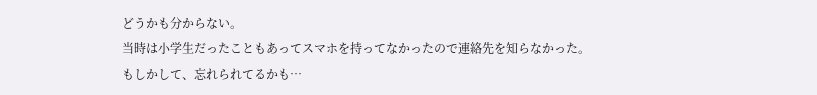どうかも分からない。
当時は小学生だったこともあってスマホを持ってなかったので連絡先を知らなかった。
もしかして、忘れられてるかも…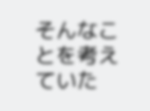そんなことを考えていた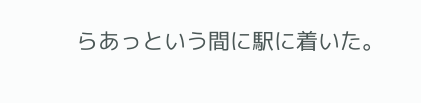らあっという間に駅に着いた。